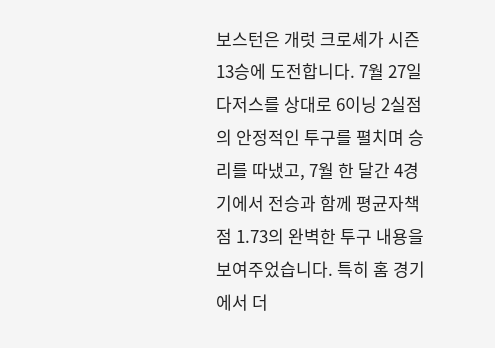보스턴은 개럿 크로셰가 시즌 13승에 도전합니다. 7월 27일 다저스를 상대로 6이닝 2실점의 안정적인 투구를 펼치며 승리를 따냈고, 7월 한 달간 4경기에서 전승과 함께 평균자책점 1.73의 완벽한 투구 내용을 보여주었습니다. 특히 홈 경기에서 더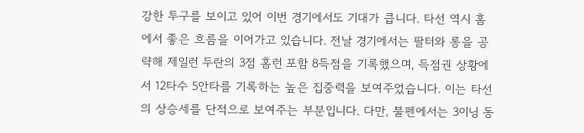강한 투구를 보이고 있어 이번 경기에서도 기대가 큽니다. 타선 역시 홈에서 좋은 흐름을 이어가고 있습니다. 전날 경기에서는 팔터와 롱을 공략해 제일런 두란의 3점 홈런 포함 8득점을 기록했으며, 득점권 상황에서 12타수 5안타를 기록하는 높은 집중력을 보여주었습니다. 이는 타선의 상승세를 단적으로 보여주는 부분입니다. 다만, 불펜에서는 3이닝 동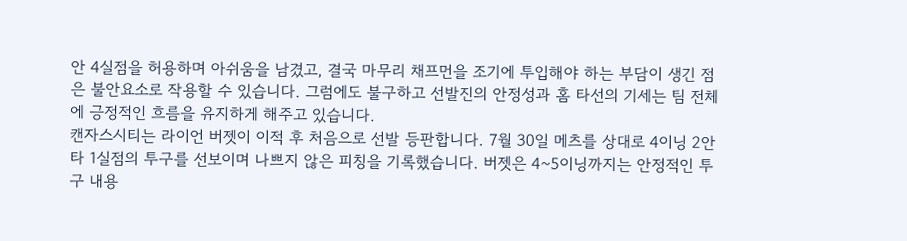안 4실점을 허용하며 아쉬움을 남겼고, 결국 마무리 채프먼을 조기에 투입해야 하는 부담이 생긴 점은 불안요소로 작용할 수 있습니다. 그럼에도 불구하고 선발진의 안정성과 홈 타선의 기세는 팀 전체에 긍정적인 흐름을 유지하게 해주고 있습니다.
캔자스시티는 라이언 버젯이 이적 후 처음으로 선발 등판합니다. 7월 30일 메츠를 상대로 4이닝 2안타 1실점의 투구를 선보이며 나쁘지 않은 피칭을 기록했습니다. 버젯은 4~5이닝까지는 안정적인 투구 내용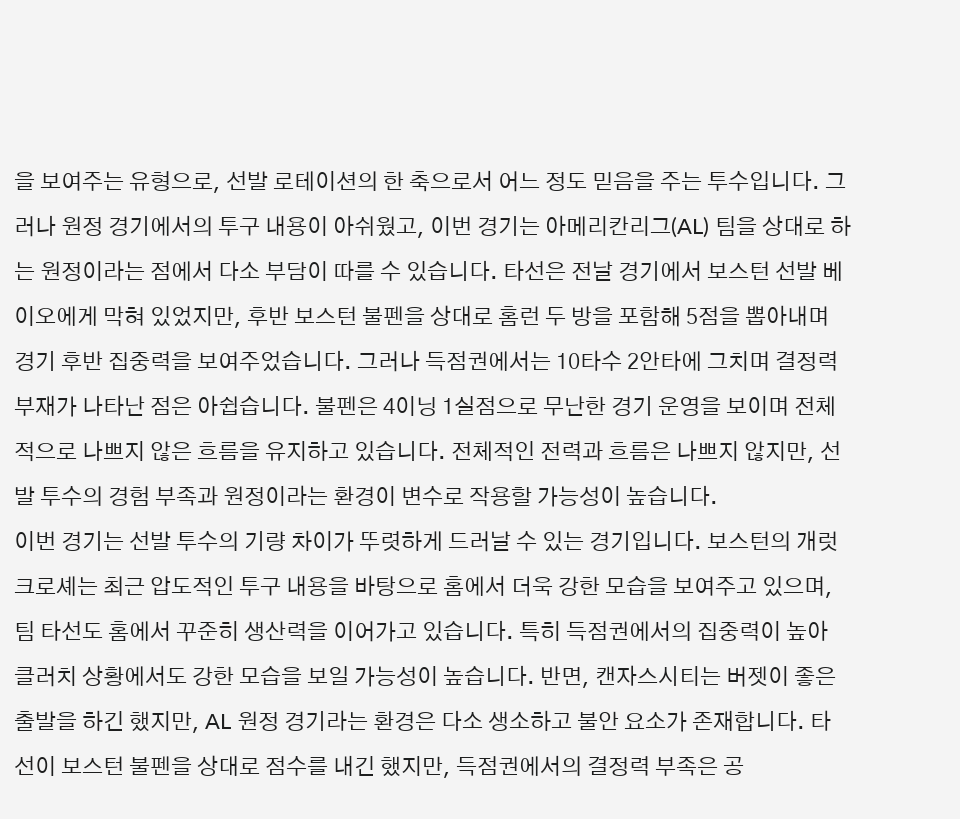을 보여주는 유형으로, 선발 로테이션의 한 축으로서 어느 정도 믿음을 주는 투수입니다. 그러나 원정 경기에서의 투구 내용이 아쉬웠고, 이번 경기는 아메리칸리그(AL) 팀을 상대로 하는 원정이라는 점에서 다소 부담이 따를 수 있습니다. 타선은 전날 경기에서 보스턴 선발 베이오에게 막혀 있었지만, 후반 보스턴 불펜을 상대로 홈런 두 방을 포함해 5점을 뽑아내며 경기 후반 집중력을 보여주었습니다. 그러나 득점권에서는 10타수 2안타에 그치며 결정력 부재가 나타난 점은 아쉽습니다. 불펜은 4이닝 1실점으로 무난한 경기 운영을 보이며 전체적으로 나쁘지 않은 흐름을 유지하고 있습니다. 전체적인 전력과 흐름은 나쁘지 않지만, 선발 투수의 경험 부족과 원정이라는 환경이 변수로 작용할 가능성이 높습니다.
이번 경기는 선발 투수의 기량 차이가 뚜렷하게 드러날 수 있는 경기입니다. 보스턴의 개럿 크로셰는 최근 압도적인 투구 내용을 바탕으로 홈에서 더욱 강한 모습을 보여주고 있으며, 팀 타선도 홈에서 꾸준히 생산력을 이어가고 있습니다. 특히 득점권에서의 집중력이 높아 클러치 상황에서도 강한 모습을 보일 가능성이 높습니다. 반면, 캔자스시티는 버젯이 좋은 출발을 하긴 했지만, AL 원정 경기라는 환경은 다소 생소하고 불안 요소가 존재합니다. 타선이 보스턴 불펜을 상대로 점수를 내긴 했지만, 득점권에서의 결정력 부족은 공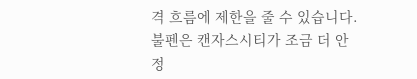격 흐름에 제한을 줄 수 있습니다. 불펜은 캔자스시티가 조금 더 안정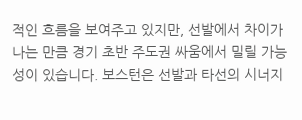적인 흐름을 보여주고 있지만, 선발에서 차이가 나는 만큼 경기 초반 주도권 싸움에서 밀릴 가능성이 있습니다. 보스턴은 선발과 타선의 시너지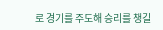로 경기를 주도해 승리를 챙길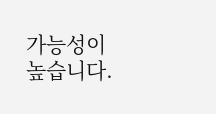가능성이 높습니다.